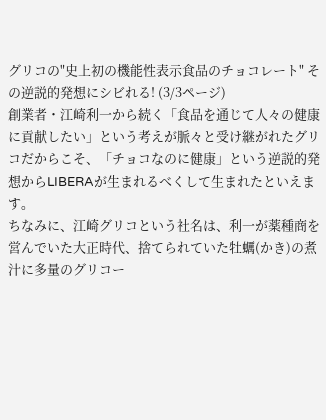グリコの"史上初の機能性表示食品のチョコレート" その逆説的発想にシビれる! (3/3ページ)
創業者・江崎利一から続く「食品を通じて人々の健康に貢献したい」という考えが脈々と受け継がれたグリコだからこそ、「チョコなのに健康」という逆説的発想からLIBERAが生まれるべくして生まれたといえます。
ちなみに、江崎グリコという社名は、利一が薬種商を営んでいた大正時代、捨てられていた牡蠣(かき)の煮汁に多量のグリコー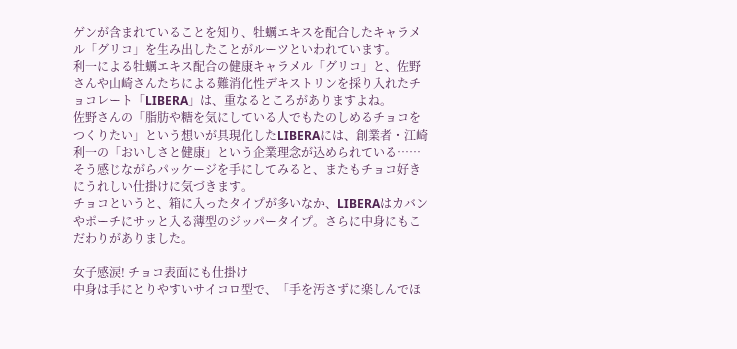ゲンが含まれていることを知り、牡蠣エキスを配合したキャラメル「グリコ」を生み出したことがルーツといわれています。
利一による牡蠣エキス配合の健康キャラメル「グリコ」と、佐野さんや山崎さんたちによる難消化性デキストリンを採り入れたチョコレート「LIBERA」は、重なるところがありますよね。
佐野さんの「脂肪や糖を気にしている人でもたのしめるチョコをつくりたい」という想いが具現化したLIBERAには、創業者・江崎利一の「おいしさと健康」という企業理念が込められている……そう感じながらパッケージを手にしてみると、またもチョコ好きにうれしい仕掛けに気づきます。
チョコというと、箱に入ったタイプが多いなか、LIBERAはカバンやポーチにサッと入る薄型のジッパータイプ。さらに中身にもこだわりがありました。

女子感涙! チョコ表面にも仕掛け
中身は手にとりやすいサイコロ型で、「手を汚さずに楽しんでほ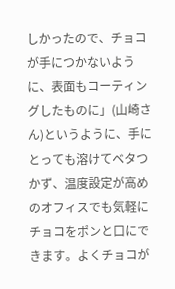しかったので、チョコが手につかないように、表面もコーティングしたものに」(山崎さん)というように、手にとっても溶けてベタつかず、温度設定が高めのオフィスでも気軽にチョコをポンと口にできます。よくチョコが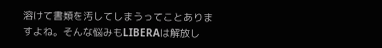溶けて書類を汚してしまうってことありますよね。そんな悩みもLIBERAは解放し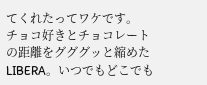てくれたってワケです。
チョコ好きとチョコレートの距離をグググッと縮めたLIBERA。いつでもどこでも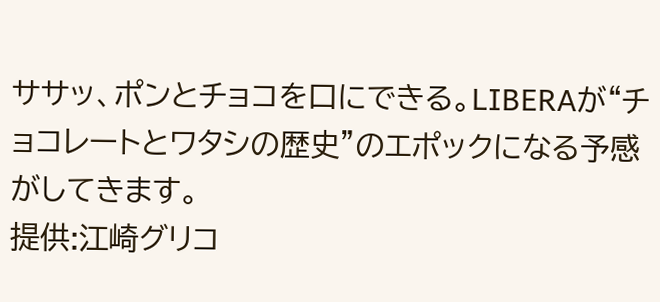ササッ、ポンとチョコを口にできる。LIBERAが“チョコレートとワタシの歴史”のエポックになる予感がしてきます。
提供:江崎グリコ